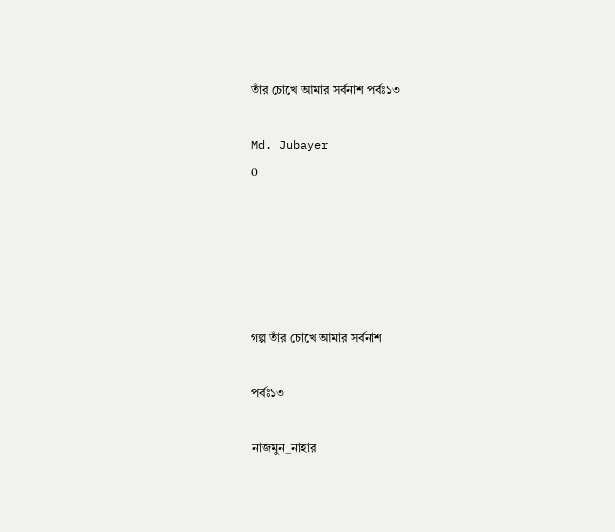তাঁর চোখে আমার সর্বনাশ পর্বঃ১৩

Md. Jubayer
0





গল্প তাঁর চোখে আমার সর্বনাশ

পর্বঃ১৩

নাজমুন_নাহার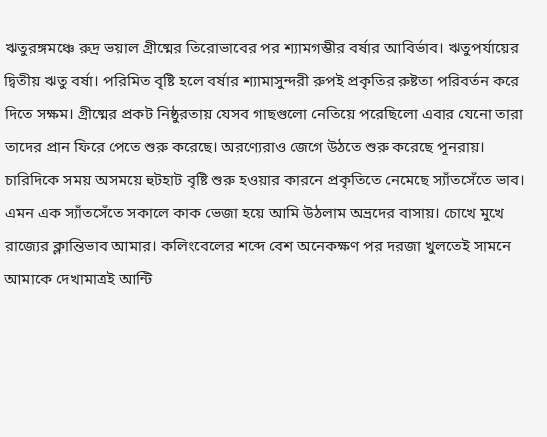ঋতুরঙ্গমঞ্চে রুদ্র ভয়াল গ্রীষ্মের তিরোভাবের পর শ্যামগম্ভীর বর্ষার আবির্ভাব। ঋতুপর্যায়ের দ্বিতীয় ঋতু বর্ষা। পরিমিত বৃষ্টি হলে বর্ষার শ্যামাসুন্দরী রুপই প্রকৃতির রুষ্টতা পরিবর্তন করে দিতে সক্ষম। গ্রীষ্মের প্রকট নিষ্ঠুরতায় যেসব গাছগুলো নেতিয়ে পরেছিলো এবার যেনো তারা তাদের প্রান ফিরে পেতে শুরু করেছে। অরণ্যেরাও জেগে উঠতে শুরু করেছে পূনরায়। চারিদিকে সময় অসময়ে হুটহাট বৃষ্টি শুরু হওয়ার কারনে প্রকৃতিতে নেমেছে স্যাঁতসেঁতে ভাব। এমন এক স্যাঁতসেঁতে সকালে কাক ভেজা হয়ে আমি উঠলাম অভ্রদের বাসায়। চোখে মুখে রাজ্যের ক্লান্তিভাব আমার। কলিংবেলের শব্দে বেশ অনেকক্ষণ পর দরজা খুলতেই সামনে আমাকে দেখামাত্রই আন্টি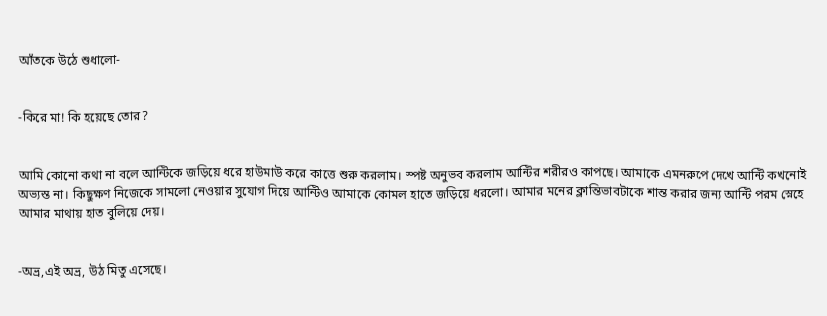আঁতকে উঠে শুধালো-


-কিরে মা! কি হয়েছে তোর?


আমি কোনো কথা না বলে আন্টিকে জড়িয়ে ধরে হাউমাউ করে কাত্তে শুরু করলাম। স্পষ্ট অনুভব করলাম আন্টির শরীরও কাপছে। আমাকে এমনরুপে দেখে আন্টি কখনোই অভ্যস্ত না। কিছুক্ষণ নিজেকে সামলো নেওয়ার সুযোগ দিয়ে আন্টিও আমাকে কোমল হাতে জড়িয়ে ধরলো। আমার মনের ক্লান্তিভাবটাকে শান্ত করার জন্য আন্টি পরম স্নেহে আমার মাথায় হাত বুলিয়ে দেয়।


-অভ্র,এই অভ্র, উঠ মিতু এসেছে।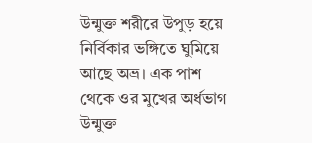উন্মুক্ত শরীরে উপুড় হয়ে নির্বিকার ভঙ্গিতে ঘুমিয়ে আছে অভ্র। এক পাশ থেকে ওর মুখের অর্ধভাগ উন্মুক্ত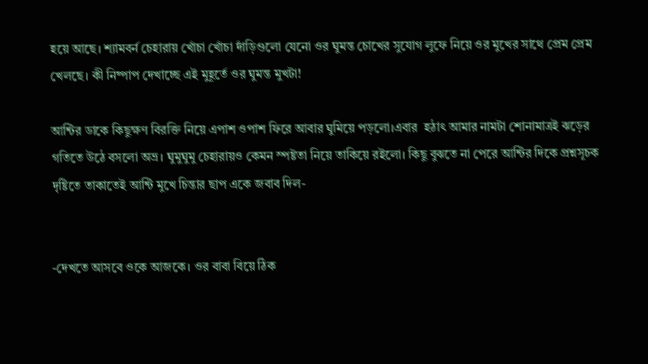হয়ে আছে। শ্যামবর্ন চেহারায় খোঁচা খোঁচা দাঁড়িগুলো যেনো ওর ঘুমন্ত চোখের সুযোগ লুফে নিয়ে ওর মুখের সাথে প্রেম প্রেম খেলছে। কী নিষ্পাপ দেখাচ্ছে এই মুহূর্তে ওর ঘুমন্ত মুখটা!

আন্টির ডাকে কিছুক্ষণ বিরক্তি নিয়ে এপাশ ওপাশ ফিরে আবার ঘুমিয়ে পড়লো।এবার  হঠাৎ আমার নামটা শোনামাত্রই ঝড়ের গতিতে উঠে বসলো অভ্র। ঘুমুঘুমু চেহারায়ও কেমন স্পষ্টতা নিয়ে তাকিয়ে রইলো। কিছু বুঝতে না পেরে আন্টির দিকে প্রশ্নসূচক দৃষ্টিতে তাকাতেই আন্টি মুখে চিন্তার ছাপ একে জবাব দিল-


-দেখতে আসবে ওকে আজকে। ওর বাবা বিয়ে ঠিক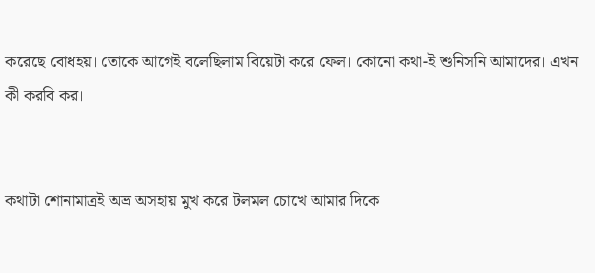করেছে বোধহয়। তোকে আগেই বলেছিলাম বিয়েটা করে ফেল। কোনো কথা-ই শুনিসনি আমাদের। এখন কী করবি কর।


কথাটা শোনামাত্রই অভ্র অসহায় মুখ করে টলমল চোখে আমার দিকে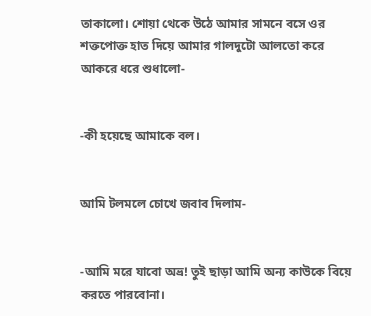তাকালো। শোয়া থেকে উঠে আমার সামনে বসে ওর শক্তপোক্ত হাত দিয়ে আমার গালদুটো আলতো করে আকরে ধরে শুধালো-


-কী হয়েছে আমাকে বল।


আমি টলমলে চোখে জবাব দিলাম-


-আমি মরে যাবো অভ্র! তুই ছাড়া আমি অন্য কাউকে বিয়ে করতে পারবোনা।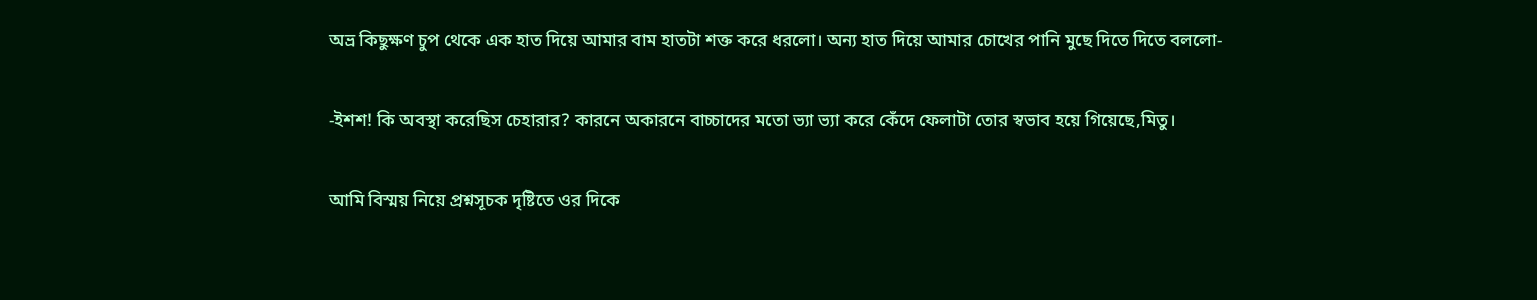অভ্র কিছুক্ষণ চুপ থেকে এক হাত দিয়ে আমার বাম হাতটা শক্ত করে ধরলো। অন্য হাত দিয়ে আমার চোখের পানি মুছে দিতে দিতে বললো-


-ইশশ! কি অবস্থা করেছিস চেহারার? কারনে অকারনে বাচ্চাদের মতো ভ্যা ভ্যা করে কেঁদে ফেলাটা তোর স্বভাব হয়ে গিয়েছে,মিতু।


আমি বিস্ময় নিয়ে প্রশ্নসূচক দৃষ্টিতে ওর দিকে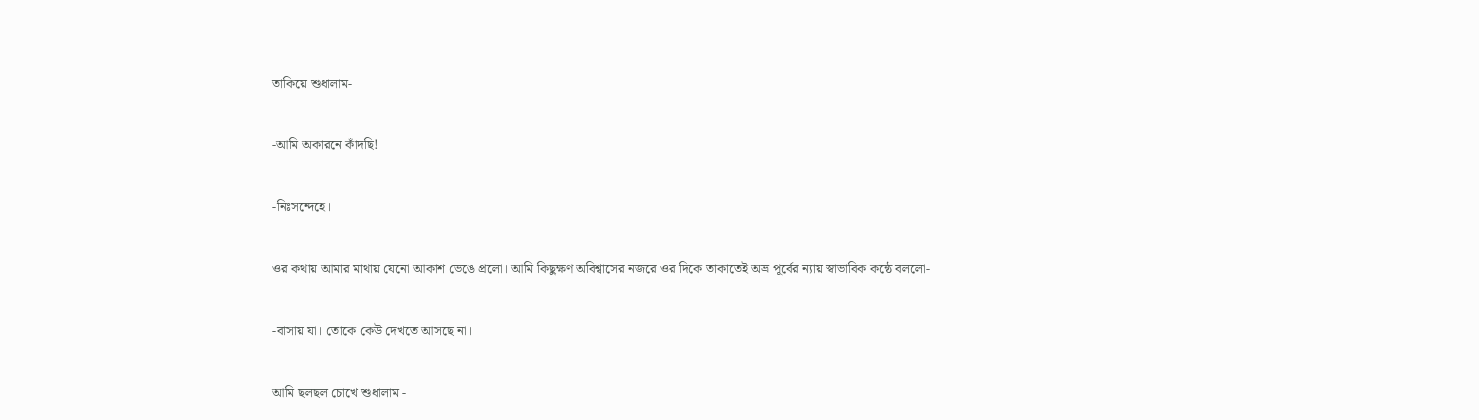তাকিয়ে শুধালাম-


-আমি অকারনে কাঁদছি!


-নিঃসন্দেহে।


ওর কথায় আমার মাথায় যেনো আকাশ ভেঙে প্রলো। আমি কিছুক্ষণ অবিশ্বাসের নজরে ওর দিকে তাকাতেই অভ্র পূর্বের ন্যায় স্বাভাবিক কন্ঠে বললো-


-বাসায় যা। তোকে কেউ দেখতে আসছে না।


আমি ছলছল চোখে শুধালাম -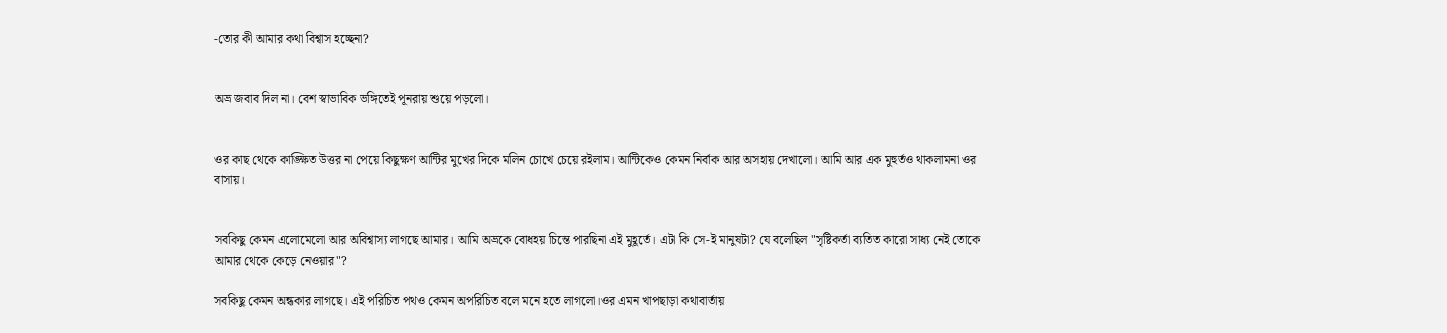-তোর কী আমার কথা বিশ্বাস হচ্ছেনা?


অভ্র জবাব দিল না। বেশ স্বাভাবিক ভঙ্গিতেই পূনরায় শুয়ে পড়লো।


ওর কাছ থেকে কাঙ্ক্ষিত উত্তর না পেয়ে কিছুক্ষণ আন্টির মুখের দিকে মলিন চোখে চেয়ে রইলাম। আন্টিকেও কেমন নির্বাক আর অসহায় দেখালো। আমি আর এক মুহুর্তও থাকলামনা ওর বাসায়।


সবকিছু কেমন এলোমেলো আর অবিশ্বাস্য লাগছে আমার। আমি অভ্রকে বোধহয় চিন্তে পারছিনা এই মুহূর্তে। এটা কি সে-ই মানুষটা? যে বলেছিল "সৃষ্টিকর্তা ব্যতিত কারো সাধ্য নেই তোকে আমার থেকে কেড়ে নেওয়ার"?

সবকিছু কেমন অন্ধকার লাগছে। এই পরিচিত পথও কেমন অপরিচিত বলে মনে হতে লাগলো।ওর এমন খাপছাড়া কথাবার্তায়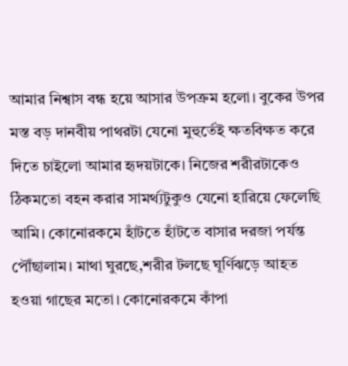আমার নিশ্বাস বন্ধ হয়ে আসার উপক্রম হলো। বুকের উপর মস্ত বড় দানবীয় পাথরটা যেনো মুহুর্তেই ক্ষতবিক্ষত করে দিতে চাইলো আমার হৃদয়টাকে। নিজের শরীরটাকেও ঠিকমতো বহন করার সামর্থ্যটুকুও যেনো হারিয়ে ফেলেছি আমি। কোনোরকমে হাঁটতে হাঁটতে বাসার দরজা পর্যন্ত পৌঁছালাম। মাথা ঘুরছে,শরীর টলছে ঘূর্ণিঝড়ে আহত হওয়া গাছের মতো। কোনোরকমে কাঁপা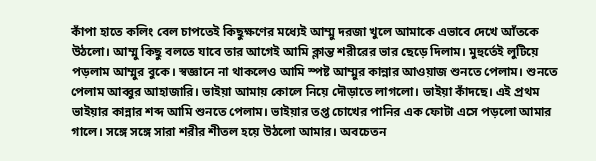কাঁপা হাতে কলিং বেল চাপতেই কিছুক্ষণের মধ্যেই আম্মু দরজা খুলে আমাকে এভাবে দেখে আঁতকে উঠলো। আম্মু কিছু বলতে যাবে তার আগেই আমি ক্লান্ত শরীরের ভার ছেড়ে দিলাম। মুহুর্তেই লুটিয়ে পড়লাম আম্মুর বুকে। স্বজ্ঞানে না থাকলেও আমি স্পষ্ট আম্মুর কান্নার আওয়াজ শুনতে পেলাম। শুনতে পেলাম আব্বুর আহাজারি। ভাইয়া আমায় কোলে নিয়ে দৌড়াতে লাগলো। ভাইয়া কাঁদছে। এই প্রথম ভাইয়ার কান্নার শব্দ আমি শুনতে পেলাম। ভাইয়ার তপ্ত চোখের পানির এক ফোটা এসে পড়লো আমার গালে। সঙ্গে সঙ্গে সারা শরীর শীতল হয়ে উঠলো আমার। অবচেতন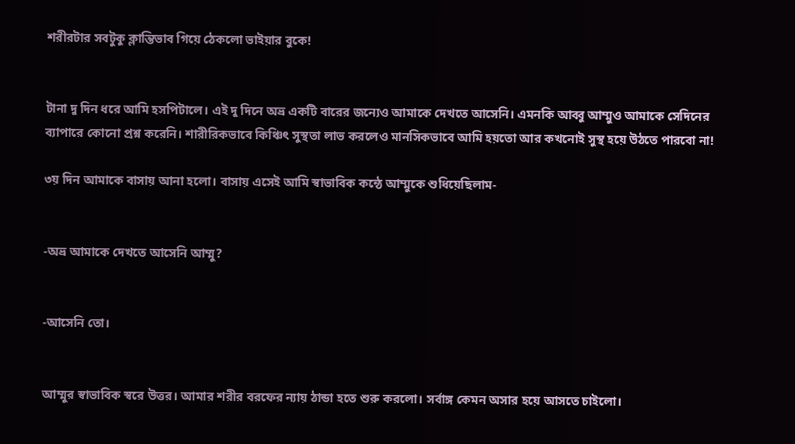শরীরটার সবটুকু ক্লান্তিভাব গিয়ে ঠেকলো ভাইয়ার বুকে!


টানা দু দিন ধরে আমি হসপিটালে। এই দু দিনে অভ্র একটি বারের জন্যেও আমাকে দেখতে আসেনি। এমনকি আব্বু আম্মুও আমাকে সেদিনের ব্যাপারে কোনো প্রশ্ন করেনি। শারীরিকভাবে কিঞ্চিৎ সুস্থতা লাভ করলেও মানসিকভাবে আমি হয়তো আর কখনোই সুস্থ হয়ে উঠতে পারবো না!

৩য় দিন আমাকে বাসায় আনা হলো। বাসায় এসেই আমি স্বাভাবিক কন্ঠে আম্মুকে শুধিয়েছিলাম-


-অভ্র আমাকে দেখতে আসেনি আম্মু?


-আসেনি তো।


আম্মুর স্বাভাবিক স্বরে উত্তর। আমার শরীর বরফের ন্যায় ঠান্ডা হতে শুরু করলো। সর্বাঙ্গ কেমন অসার হয়ে আসতে চাইলো।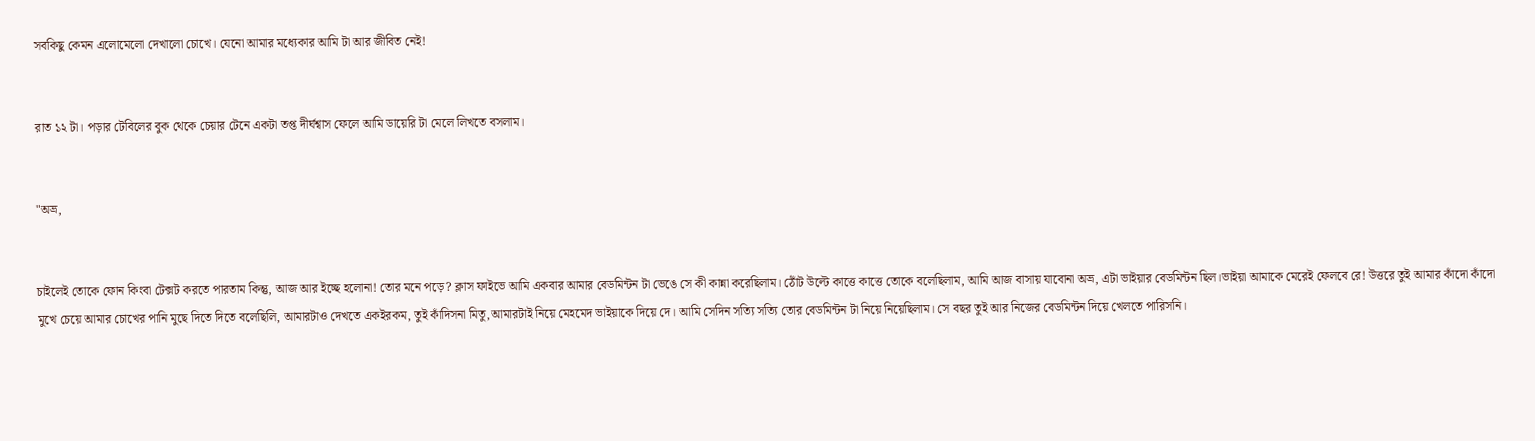সবকিছু কেমন এলোমেলো দেখালো চোখে। যেনো আমার মধ্যেকার আমি টা আর জীবিত নেই!


রাত ১২ টা। পড়ার টেবিলের বুক থেকে চেয়ার টেনে একটা তপ্ত দীর্ঘশ্বাস ফেলে আমি ডায়েরি টা মেলে লিখতে বসলাম।


"অভ্র,


চাইলেই তোকে ফোন কিংবা টেক্সট করতে পারতাম কিন্তু, আজ আর ইচ্ছে হলোনা! তোর মনে পড়ে? ক্লাস ফাইভে আমি একবার আমার বেডমিন্টন টা ভেঙে সে কী কান্না করেছিলাম। ঠোঁট উল্টে কাত্তে কাত্তে তোকে বলেছিলাম, আমি আজ বাসায় যাবোনা অভ্র, এটা ভাইয়ার বেডমিন্টন ছিল।ভাইয়া আমাকে মেরেই ফেলবে রে! উত্তরে তুই আমার কাঁদো কাঁদো মুখে চেয়ে আমার চোখের পানি মুছে দিতে দিতে বলেছিলি, আমারটাও দেখতে একইরকম, তুই কাঁদিসনা মিতু,আমারটাই নিয়ে মেহমেদ ভাইয়াকে দিয়ে দে। আমি সেদিন সত্যি সত্যি তোর বেডমিন্টন টা নিয়ে নিয়েছিলাম। সে বছর তুই আর নিজের বেডমিন্টন দিয়ে খেলতে পারিসনি।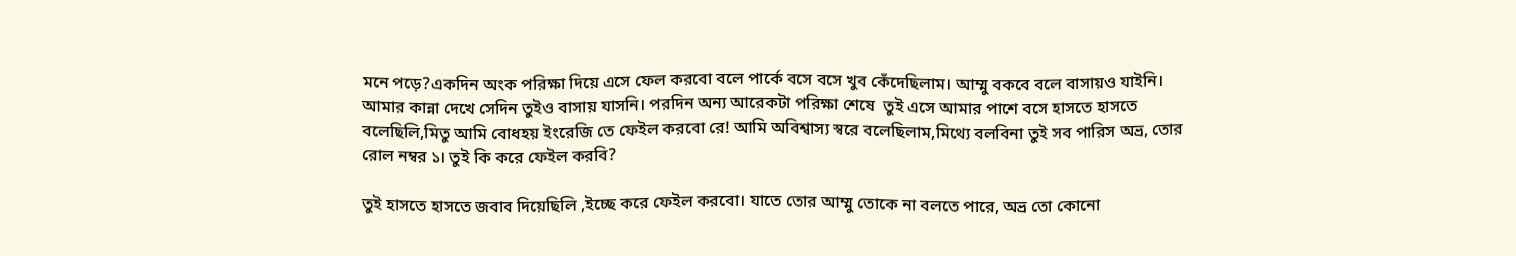মনে পড়ে?একদিন অংক পরিক্ষা দিয়ে এসে ফেল করবো বলে পার্কে বসে বসে খুব কেঁদেছিলাম। আম্মু বকবে বলে বাসায়ও যাইনি। আমার কান্না দেখে সেদিন তুইও বাসায় যাসনি। পরদিন অন্য আরেকটা পরিক্ষা শেষে  তুই এসে আমার পাশে বসে হাসতে হাসতে বলেছিলি,মিতু আমি বোধহয় ইংরেজি তে ফেইল করবো রে! আমি অবিশ্বাস্য স্বরে বলেছিলাম,মিথ্যে বলবিনা তুই সব পারিস অভ্র, তোর রোল নম্বর ১। তুই কি করে ফেইল করবি?

তুই হাসতে হাসতে জবাব দিয়েছিলি ,ইচ্ছে করে ফেইল করবো। যাতে তোর আম্মু তোকে না বলতে পারে, অভ্র তো কোনো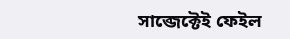সাব্জেক্টেই ফেইল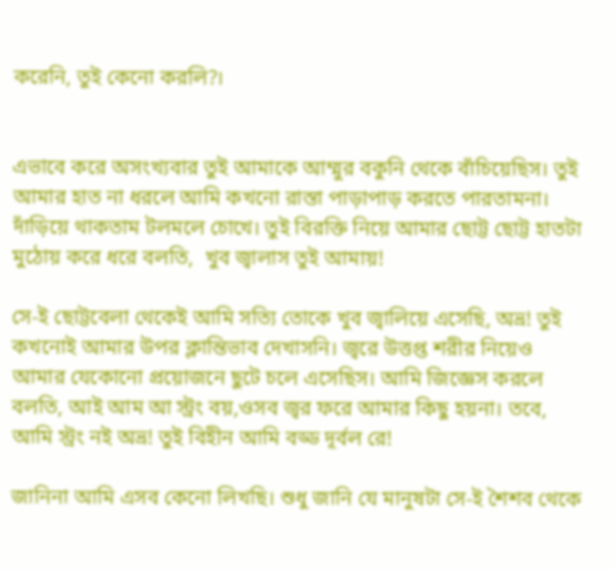করেনি, তুই কেনো করলি?।


এভাবে করে অসংখ্যবার তুই আমাকে আম্মুর বকুনি থেকে বাঁচিয়েছিস। তুই আমার হাত না ধরলে আমি কখনো রাস্তা পাড়াপাড় করতে পারতামনা। দাঁড়িয়ে থাকতাম টলমলে চোখে। তুই বিরক্তি নিয়ে আমার ছোট্ট ছোট্ট হাতটা মুঠোয় করে ধরে বলতি,  খুব জ্বালাস তুই আমায়!

সে-ই ছোট্টবেলা থেকেই আমি সত্যি তোকে খুব জ্বালিয়ে এসেছি, অভ্র! তুই কখনোই আমার উপর ক্লান্তিভাব দেখাসনি। জ্বরে উত্তপ্ত শরীর নিয়েও আমার যেকোনো প্রয়োজনে ছুটে চলে এসেছিস। আমি জিজ্ঞেস করলে বলতি, আই আম আ স্ট্রং বয়,ওসব জ্বর ফরে আমার কিছু হয়না। তবে, আমি স্ট্রং নই অভ্র! তুই বিহীন আমি বড্ড দূর্বল রে!

জানিনা আমি এসব কেনো লিখছি। শুধু জানি যে মানুষটা সে-ই শৈশব থেকে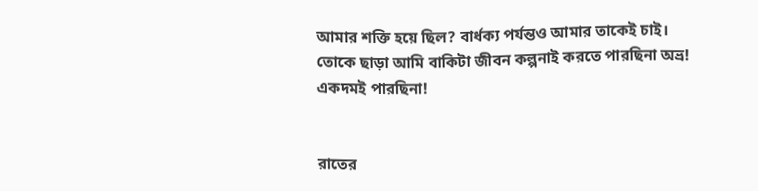আমার শক্তি হয়ে ছিল? বার্ধক্য পর্যন্তও আমার তাকেই চাই। তোকে ছাড়া আমি বাকিটা জীবন কল্পনাই করতে পারছিনা অভ্র! একদমই পারছিনা!


রাতের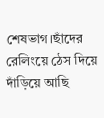শেষভাগ।ছাঁদের রেলিংয়ে ঠেস দিয়ে দাঁড়িয়ে আছি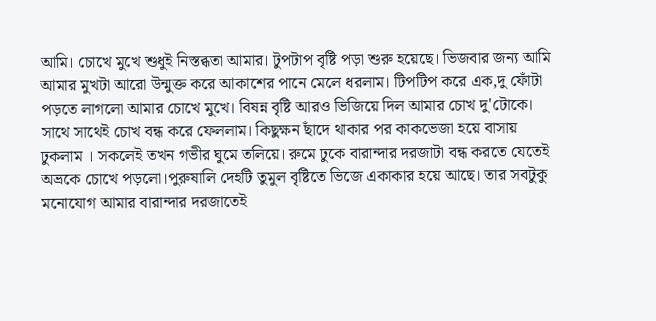আমি। চোখে মুখে শুধুই নিস্তব্ধতা আমার। টুপটাপ বৃষ্টি পড়া শুরু হয়েছে। ভিজবার জন্য আমি আমার মুখটা আরো উন্মুক্ত করে আকাশের পানে মেলে ধরলাম। টিপটিপ করে এক,দু ফোঁটা পড়তে লাগলো আমার চোখে মুখে। বিষন্ন বৃষ্টি আরও ভিজিয়ে দিল আমার চোখ দু'টোকে। সাথে সাথেই চোখ বন্ধ করে ফেললাম। কিছুক্ষন ছাঁদে থাকার পর কাকভেজা হয়ে বাসায় ঢুকলাম । সকলেই তখন গভীর ঘুমে তলিয়ে। রুমে ঢুকে বারান্দার দরজাটা বন্ধ করতে যেতেই অভ্রকে চোখে পড়লো।পুরুষালি দেহটি তুমুল বৃষ্টিতে ভিজে একাকার হয়ে আছে। তার সবটুকু মনোযোগ আমার বারান্দার দরজাতেই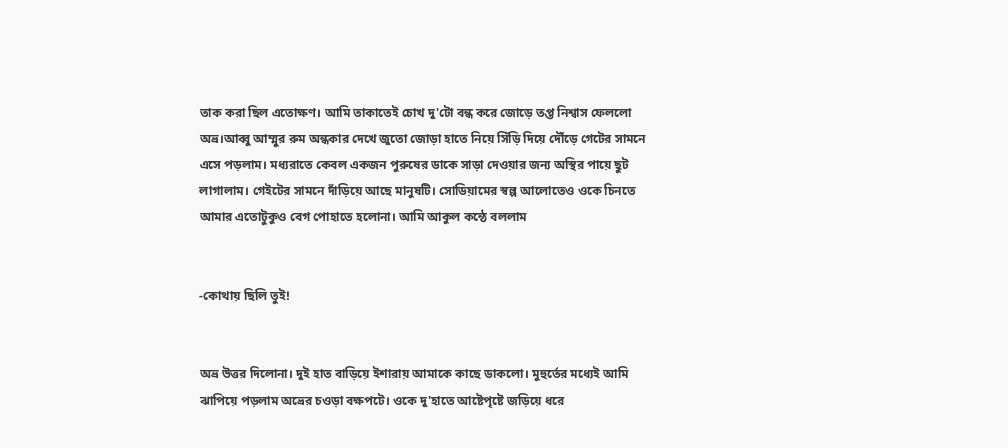তাক করা ছিল এতোক্ষণ। আমি তাকাতেই চোখ দু'টো বন্ধ করে জোড়ে তপ্ত নিশ্বাস ফেললো অভ্র।আব্বু আম্মুর রুম অন্ধকার দেখে জুতো জোড়া হাতে নিয়ে সিঁড়ি দিয়ে দৌঁড়ে গেটের সামনে এসে পড়লাম। মধ্যরাতে কেবল একজন পুরুষের ডাকে সাড়া দেওয়ার জন্য অস্থির পায়ে ছুট লাগালাম। গেইটের সামনে দাঁড়িয়ে আছে মানুষটি। সোডিয়ামের স্বল্প আলোতেও ওকে চিনতে আমার এতোটুকুও বেগ পোহাতে হলোনা। আমি আকুল কন্ঠে বললাম


-কোথায় ছিলি তুই!


অভ্র উত্তর দিলোনা। দুই হাত বাড়িয়ে ইশারায় আমাকে কাছে ডাকলো। মুহুর্তের মধ্যেই আমি ঝাপিয়ে পড়লাম অভ্রের চওড়া বক্ষপটে। ওকে দু'হাতে আষ্টেপৃষ্টে জড়িয়ে ধরে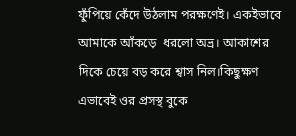ফুঁপিয়ে কেঁদে উঠলাম পরক্ষণেই। একইভাবে আমাকে আঁকড়ে  ধরলো অভ্র। আকাশের দিকে চেয়ে বড় করে শ্বাস নিল।কিছুক্ষণ এভাবেই ওর প্রসস্থ বুকে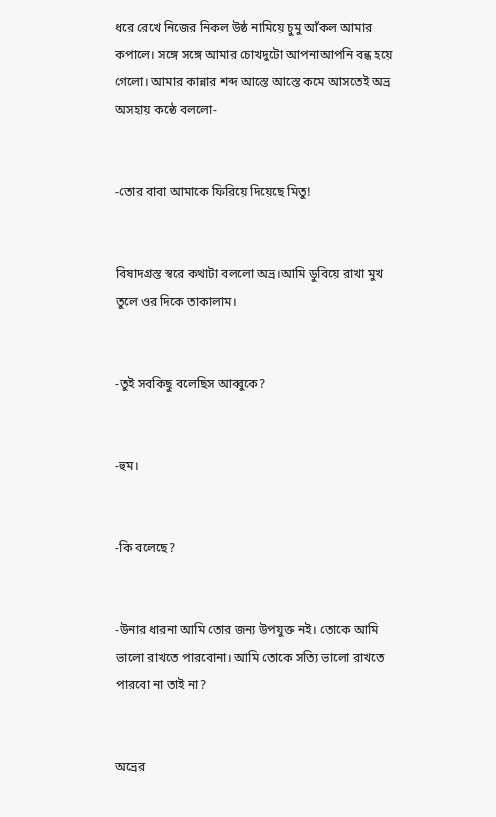ধরে রেখে নিজের নিকল উষ্ঠ নামিয়ে চুমু আঁকল আমার কপালে। সঙ্গে সঙ্গে আমার চোখদুটো আপনাআপনি বন্ধ হয়ে গেলো। আমার কান্নার শব্দ আস্তে আস্তে কমে আসতেই অভ্র অসহায় কন্ঠে বললো-


-তোর বাবা আমাকে ফিরিয়ে দিয়েছে মিতু!


বিষাদগ্রস্ত স্বরে কথাটা বললো অভ্র।আমি ডুবিয়ে রাখা মুখ তুলে ওর দিকে তাকালাম।


-তুই সবকিছু বলেছিস আব্বুকে?


-হুম।


-কি বলেছে?


-উনার ধারনা আমি তোর জন্য উপযুক্ত নই। তোকে আমি ভালো রাখতে পারবোনা। আমি তোকে সত্যি ভালো রাখতে পারবো না তাই না?


অভ্রের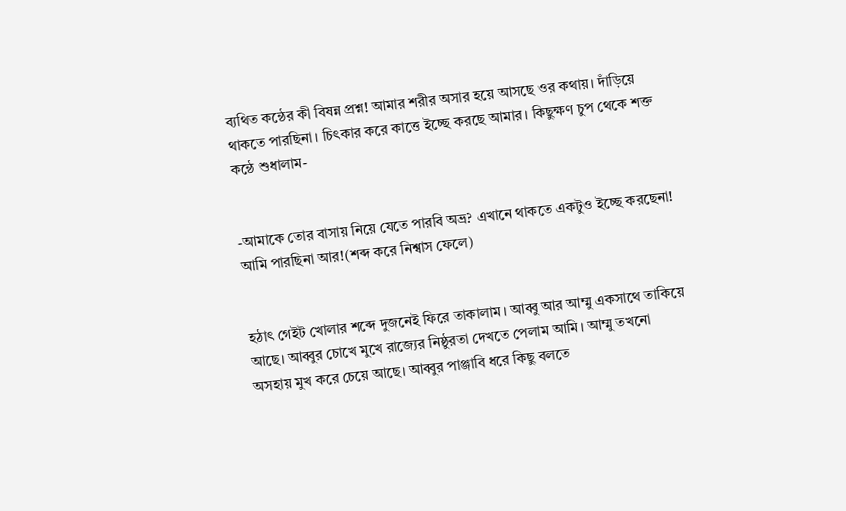ব্যথিত কন্ঠের কী বিষন্ন প্রশ্ন! আমার শরীর অসার হয়ে আসছে ওর কথায়। দাঁড়িয়ে থাকতে পারছিনা। চিৎকার করে কাত্তে ইচ্ছে করছে আমার। কিছুক্ষণ চুপ থেকে শক্ত কন্ঠে শুধালাম-


-আমাকে তোর বাসায় নিয়ে যেতে পারবি অভ্র? এখানে থাকতে একটুও ইচ্ছে করছেনা! আমি পারছিনা আর!(শব্দ করে নিশ্বাস ফেলে)


হঠাৎ গেইট খোলার শব্দে দুজনেই ফিরে তাকালাম। আব্বু আর আম্মু একসাথে তাকিয়ে আছে। আব্বুর চোখে মুখে রাজ্যের নিষ্ঠুরতা দেখতে পেলাম আমি। আম্মু তখনো অসহায় মুখ করে চেয়ে আছে। আব্বুর পাঞ্জাবি ধরে কিছু বলতে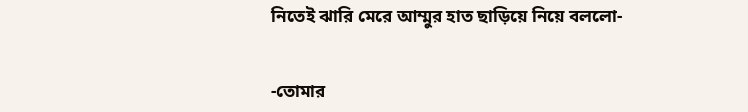নিতেই ঝারি মেরে আম্মুর হাত ছাড়িয়ে নিয়ে বললো-


-তোমার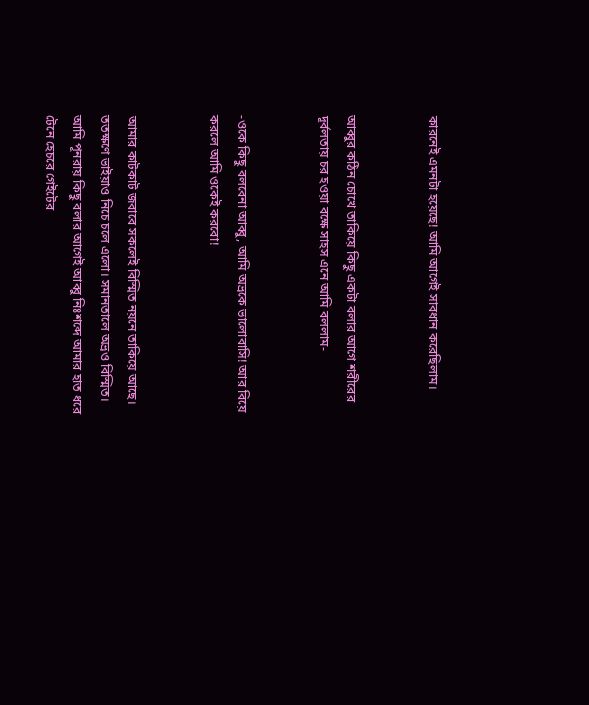কারনেই এমনটা হয়েছে! আমি আগেই সাবধান করেছিলাম।


আব্বুর কঠিন চোখে তাকিয়ে কিছু একটা বলার আগে শরীরের দূর্বলতায় চর হওয়া বক্ষে সাহস এনে আমি বললাম-


-ওকে কিছু বলবেনা আব্বু, আমি অভ্রকে ভালোবাসি! আর বিয়ে করলে আমি ওকেই করবো!


আমার কাটকাট জবাবে সকলেই বিস্মিত নয়নে তাকিয়ে আছে। ততক্ষণে ভাইয়াও নিচে চলে এলো। সমানতালে অভ্রও বিস্মিত। আমি পূনরায় কিছু বলার আগেই আব্বু নিঃশব্দে আমার হাত ধরে টেনে হেচরে গেইটের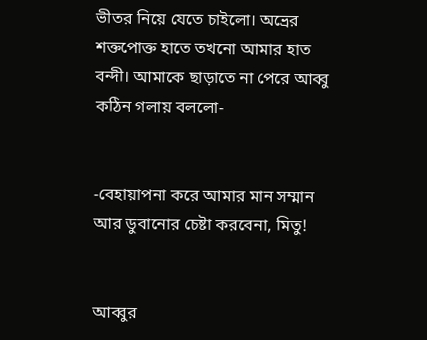ভীতর নিয়ে যেতে চাইলো। অভ্রের শক্তপোক্ত হাতে তখনো আমার হাত বন্দী। আমাকে ছাড়াতে না পেরে আব্বু কঠিন গলায় বললো-


-বেহায়াপনা করে আমার মান সম্মান আর ডুবানোর চেষ্টা করবেনা, মিতু!


আব্বুর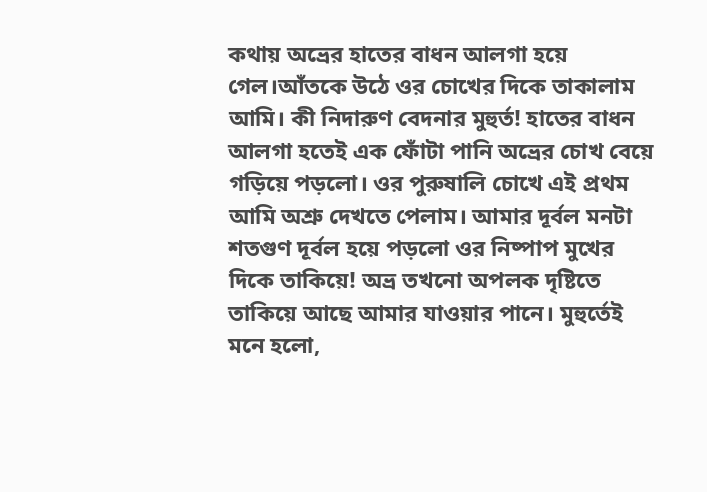কথায় অভ্রের হাতের বাধন আলগা হয়ে গেল।আঁতকে উঠে ওর চোখের দিকে তাকালাম আমি। কী নিদারুণ বেদনার মুহুর্ত! হাতের বাধন আলগা হতেই এক ফোঁটা পানি অভ্রের চোখ বেয়ে  গড়িয়ে পড়লো। ওর পুরুষালি চোখে এই প্রথম আমি অশ্রু দেখতে পেলাম। আমার দূর্বল মনটা শতগুণ দূর্বল হয়ে পড়লো ওর নিষ্পাপ মুখের দিকে তাকিয়ে! অভ্র তখনো অপলক দৃষ্টিতে তাকিয়ে আছে আমার যাওয়ার পানে। মুহুর্তেই মনে হলো,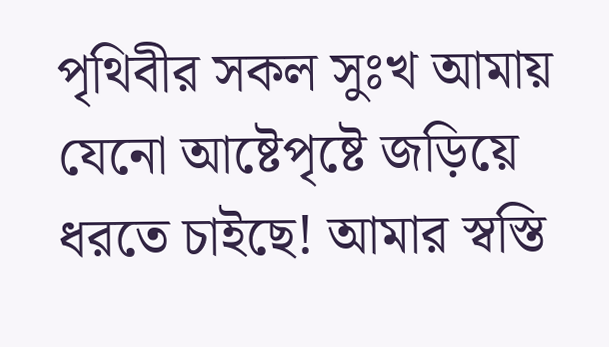পৃথিবীর সকল সুঃখ আমায় যেনো আষ্টেপৃষ্টে জড়িয়ে ধরতে চাইছে! আমার স্বস্তি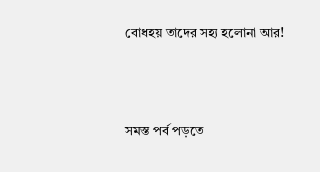বোধহয় তাদের সহ্য হলোনা আর!




সমস্ত পর্ব পড়তে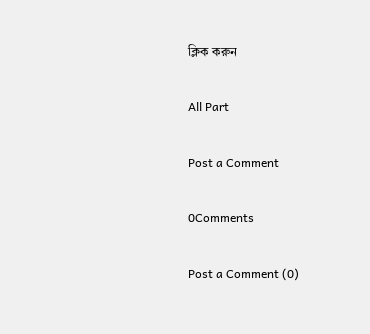ক্লিক করুন

All Part

Post a Comment

0Comments

Post a Comment (0)